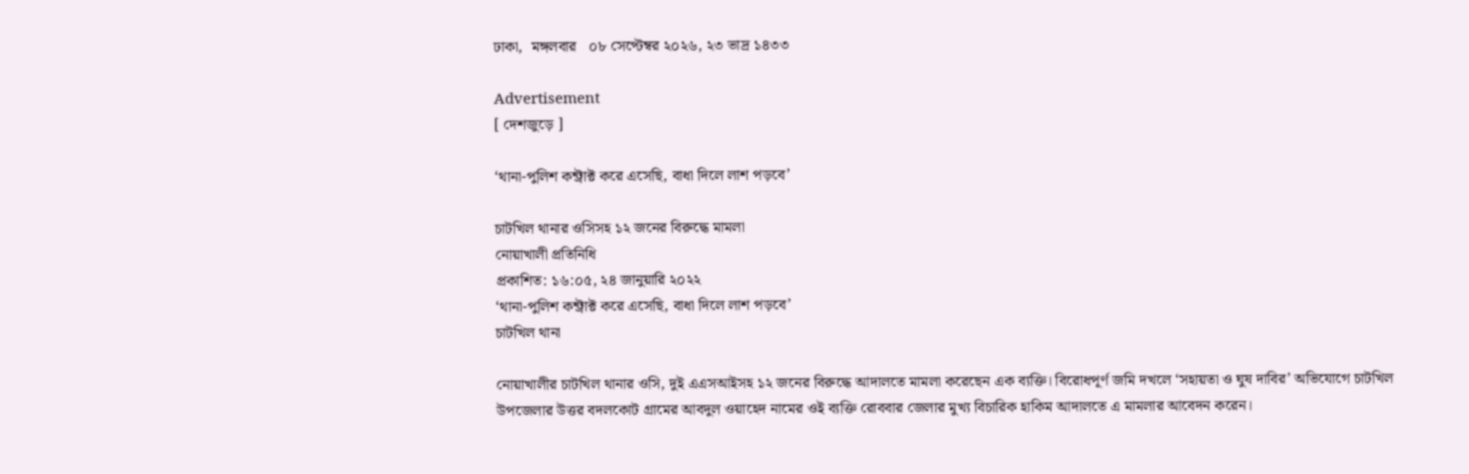ঢাকা,  মঙ্গলবার   ০৮ সেপ্টেম্বর ২০২৬, ২৩ ভাদ্র ১৪৩৩

Advertisement
[ দেশজুড়ে ]

‘থানা-পুলিশ কন্ট্রাক্ট করে এসেছি, বাধা দিলে লাশ পড়বে’

চাটখিল থানার ওসিসহ ১২ জনের বিরুদ্ধে মামলা
নোয়াখালী প্রতিনিধি
প্রকাশিত: ১৬:০৫, ২৪ জানুয়ারি ২০২২
‘থানা-পুলিশ কন্ট্রাক্ট করে এসেছি, বাধা দিলে লাশ পড়বে’
চাটখিল থানা

নোয়াখালীর চাটখিল থানার ওসি, দুই এএসআইসহ ১২ জনের বিরুদ্ধে আদালতে মামলা করেছেন এক ব্যক্তি। বিরোধপূর্ণ জমি দখলে ‘সহায়তা ও ঘুষ দাবির’ অভিযোগে চাটখিল উপজেলার উত্তর বদলকোট গ্রামের আবদুল ওয়াহেদ নামের ওই ব্যক্তি রোববার জেলার মুখ্য বিচারিক হাকিম আদালতে এ মামলার আবেদন করেন।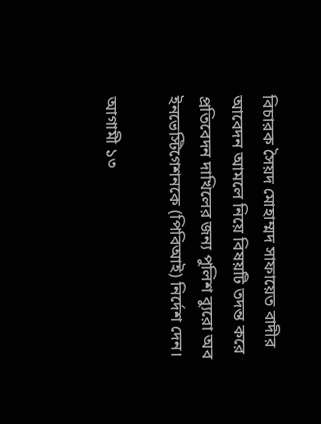বিচারক সৈয়দ মোহাম্মদ সাফায়েত বাদীর আবেদন আমলে নিয়ে বিষয়টি তদন্ত করে প্রতিবেদন দাখিলের জন্য পুলিশ ব্যুরো অব ইনভেস্টিগেশনকে (পিবিআই) নির্দেশ দেন।

আগামী ১৩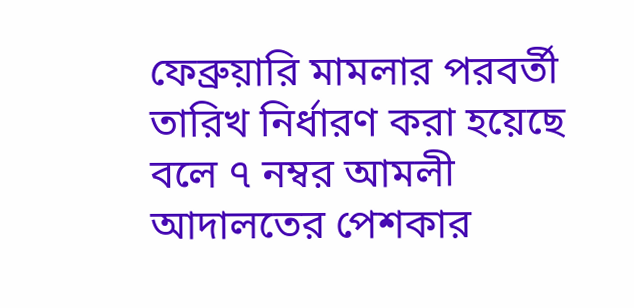ফেব্রুয়ারি মামলার পরবর্তী তারিখ নির্ধারণ করা হয়েছে বলে ৭ নম্বর আমলী আদালতের পেশকার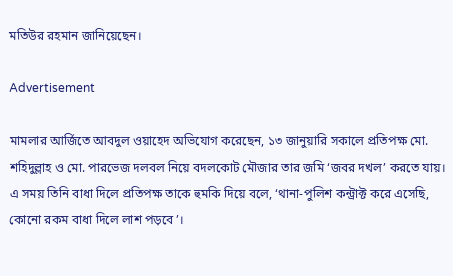মতিউর রহমান জানিয়েছেন।

Advertisement

মামলার আর্জিতে আবদুল ওয়াহেদ অভিযোগ করেছেন, ১৩ জানুয়ারি সকালে প্রতিপক্ষ মো. শহিদুল্লাহ ও মো. পারভেজ দলবল নিয়ে বদলকোট মৌজার তার জমি ‘জবর দখল’ করতে যায়। এ সময় তিনি বাধা দিলে প্রতিপক্ষ তাকে হুমকি দিয়ে বলে, ‘থানা-পুলিশ কন্ট্রাক্ট করে এসেছি, কোনো রকম বাধা দিলে লাশ পড়বে’।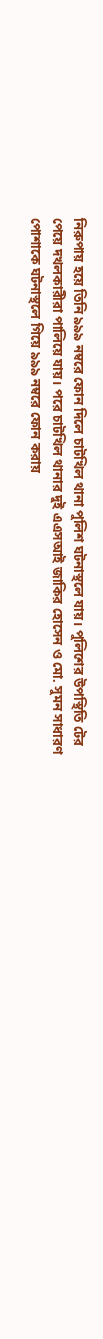নিরুপায় হয়ে তিনি ৯৯৯ নম্বরে ফোন দিলে চাটখিল থানা পুলিশ ঘটনাস্থলে যায়। পুলিশের উপস্থিতি টের পেয়ে দখলকারীরা পালিয়ে যায়। পরে চাটখিল থানার দুই এএসআই জাকির হোসেন ও মো. সুমন সাধারণ পোশাকে ঘটনাস্থলে গিয়ে ৯৯৯ নম্বরে ফোন করায়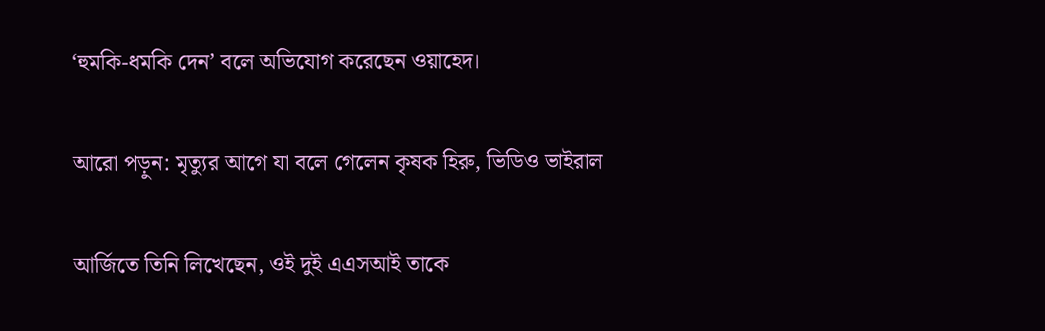‘হুমকি-ধমকি দেন’ বলে অভিযোগ করেছেন ওয়াহেদ।

আরো পড়ুন: মৃত্যুর আগে যা বলে গেলেন কৃষক হিরু, ভিডিও ভাইরাল

আর্জিতে তিনি লিখেছেন, ওই দুই এএসআই তাকে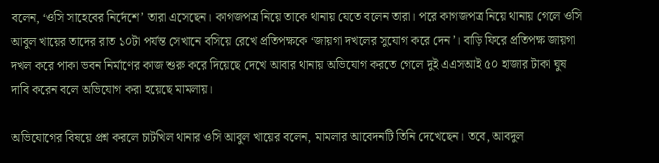বলেন, ‘ওসি সাহেবের নির্দেশে’ তারা এসেছেন। কাগজপত্র নিয়ে তাকে থানায় যেতে বলেন তারা। পরে কাগজপত্র নিয়ে থানায় গেলে ওসি আবুল খায়ের তাদের রাত ১০টা পর্যন্ত সেখানে বসিয়ে রেখে প্রতিপক্ষকে ‘জায়গা দখলের সুযোগ করে দেন’। বাড়ি ফিরে প্রতিপক্ষ জায়গা দখল করে পাকা ভবন নির্মাণের কাজ শুরু করে দিয়েছে দেখে আবার থানায় অভিযোগ করতে গেলে দুই এএসআই ৫০ হাজার টাকা ঘুষ দাবি করেন বলে অভিযোগ করা হয়েছে মামলায়।

অভিযোগের বিষয়ে প্রশ্ন করলে চাটখিল থানার ওসি আবুল খায়ের বলেন, মামলার আবেদনটি তিনি দেখেছেন। তবে, আবদুল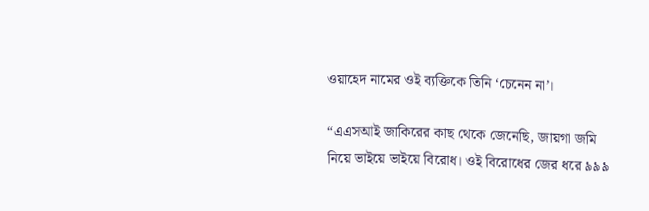ওয়াহেদ নামের ওই ব্যক্তিকে তিনি ‘চেনেন না’।

“এএসআই জাকিরের কাছ থেকে জেনেছি, জায়গা জমি নিয়ে ভাইয়ে ভাইয়ে বিরোধ। ওই বিরোধের জের ধরে ৯৯৯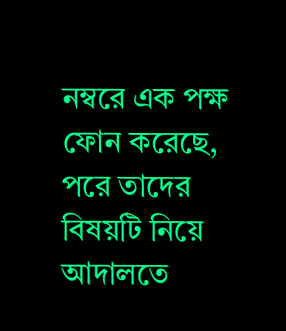নম্বরে এক পক্ষ ফোন করেছে, পরে তাদের বিষয়টি নিয়ে আদালতে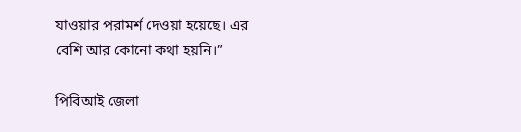যাওয়ার পরামর্শ দেওয়া হয়েছে। এর বেশি আর কোনো কথা হয়নি।”

পিবিআই জেলা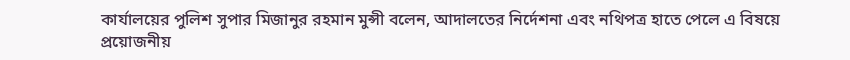কার্যালয়ের পুলিশ সুপার মিজানুর রহমান মুন্সী বলেন, আদালতের নির্দেশনা এবং নথিপত্র হাতে পেলে এ বিষয়ে প্রয়োজনীয়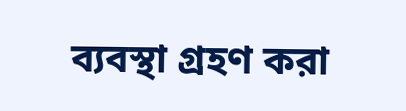ব্যবস্থা গ্রহণ করা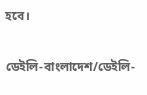হবে।

ডেইলি-বাংলাদেশ/ডেইলি-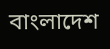বাংলাদেশ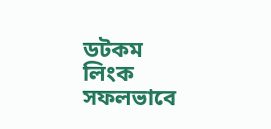ডটকম
লিংক সফলভাবে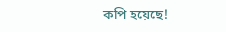কপি হয়েছে!